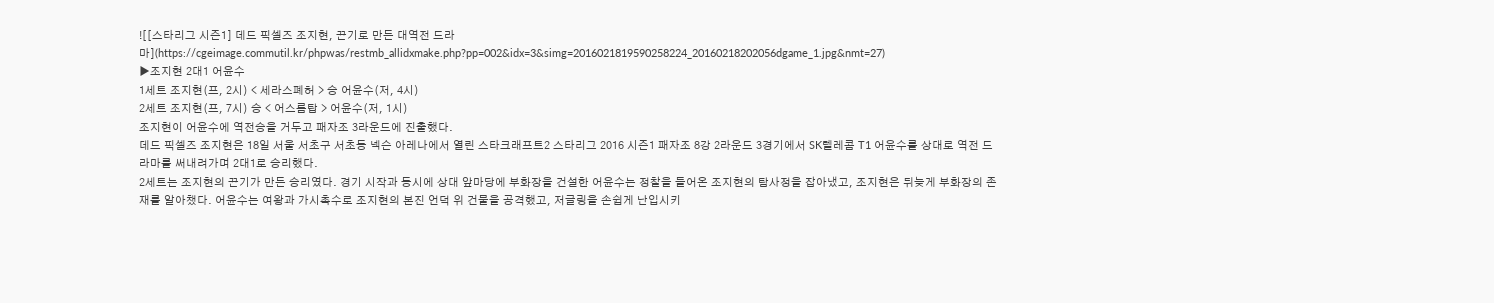![[스타리그 시즌1] 데드 픽셀즈 조지현, 끈기로 만든 대역전 드라마](https://cgeimage.commutil.kr/phpwas/restmb_allidxmake.php?pp=002&idx=3&simg=2016021819590258224_20160218202056dgame_1.jpg&nmt=27)
▶조지현 2대1 어윤수
1세트 조지현(프, 2시) < 세라스폐허 > 승 어윤수(저, 4시)
2세트 조지현(프, 7시) 승 < 어스름탑 > 어윤수(저, 1시)
조지현이 어윤수에 역전승을 거두고 패자조 3라운드에 진출했다.
데드 픽셀즈 조지현은 18일 서울 서초구 서초동 넥슨 아레나에서 열린 스타크래프트2 스타리그 2016 시즌1 패자조 8강 2라운드 3경기에서 SK텔레콤 T1 어윤수를 상대로 역전 드라마를 써내려가며 2대1로 승리했다.
2세트는 조지현의 끈기가 만든 승리였다. 경기 시작과 동시에 상대 앞마당에 부화장을 건설한 어윤수는 정찰을 들어온 조지현의 탐사정을 잡아냈고, 조지현은 뒤늦게 부화장의 존재를 알아챘다. 어윤수는 여왕과 가시촉수로 조지현의 본진 언덕 위 건물을 공격했고, 저글링을 손쉽게 난입시키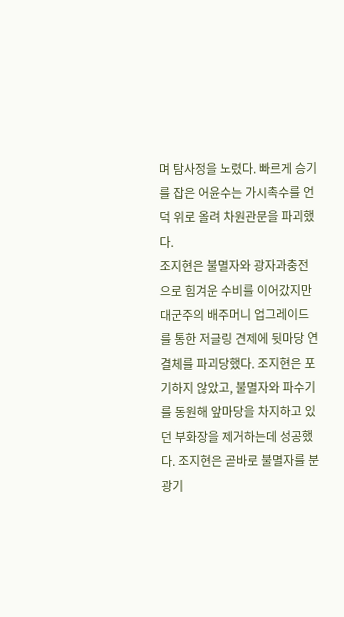며 탐사정을 노렸다. 빠르게 승기를 잡은 어윤수는 가시촉수를 언덕 위로 올려 차원관문을 파괴했다.
조지현은 불멸자와 광자과충전으로 힘겨운 수비를 이어갔지만 대군주의 배주머니 업그레이드를 통한 저글링 견제에 뒷마당 연결체를 파괴당했다. 조지현은 포기하지 않았고, 불멸자와 파수기를 동원해 앞마당을 차지하고 있던 부화장을 제거하는데 성공했다. 조지현은 곧바로 불멸자를 분광기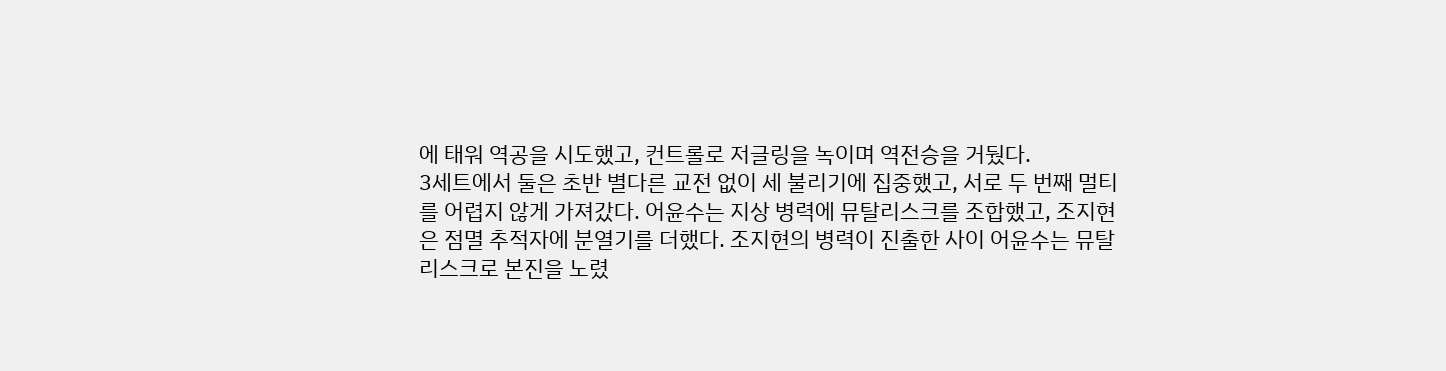에 태워 역공을 시도했고, 컨트롤로 저글링을 녹이며 역전승을 거뒀다.
3세트에서 둘은 초반 별다른 교전 없이 세 불리기에 집중했고, 서로 두 번째 멀티를 어렵지 않게 가져갔다. 어윤수는 지상 병력에 뮤탈리스크를 조합했고, 조지현은 점멸 추적자에 분열기를 더했다. 조지현의 병력이 진출한 사이 어윤수는 뮤탈리스크로 본진을 노렸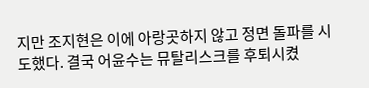지만 조지현은 이에 아랑곳하지 않고 정면 돌파를 시도했다. 결국 어윤수는 뮤탈리스크를 후퇴시켰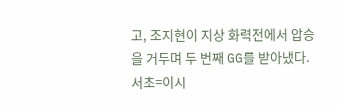고, 조지현이 지상 화력전에서 압승을 거두며 두 번째 GG를 받아냈다.
서초=이시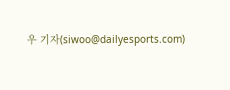우 기자(siwoo@dailyesports.com)